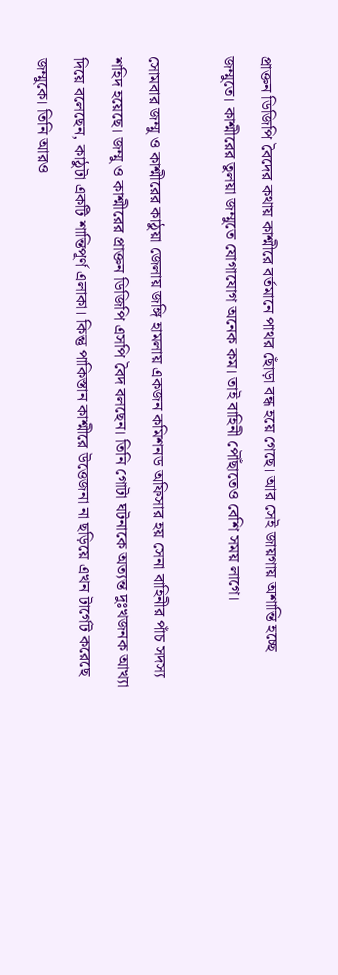প্রাক্তন ডিজিপি বৈদের কথায় কাশ্মীরে বর্তমানে পাথর ছোঁড়া বন্ধ হয়ে গেছে। আর সেই জায়গায় অশান্তি হচ্ছে জম্মুতে। কাশ্মীরের তুলয়া জম্মুতে যোগাযোগ অনেক কম। তাই বাহিনী পৌঁছাতেও বেশি সময় লাগে।

সোমবার জম্মু ও কাশ্মীরের কাঠুয়া জেলায় জঙ্গি হামলায় একজন কমিশনড অফিসার হয় সেনা বাহিনীর পাঁচ সদস্য শহিদ হয়েছে। জম্মু ও কাশ্মীরের প্রাক্তন ডিজিপি এসপি বৈদ বলছেন। তিনি গোটা ঘটনাকে অত্যন্ত দুঃখজনক আখ্যা দিয়ে বলেছেন, কাঠুটা একটি শান্তিপূর্ণ এলাকা। কিন্তু পাকিস্তান কাশ্মীরে উত্তেজনা না ছড়িয়ে এখন টার্গেট করেছে জম্মুকে। তিনি আরও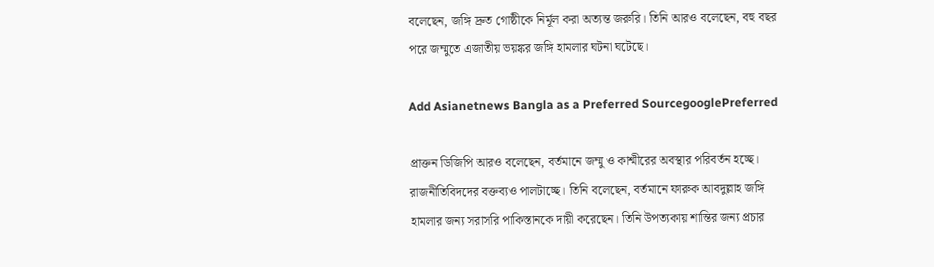বলেছেন, জঙ্গি দ্রুত গোষ্ঠীকে নির্মূল করা অত্যন্ত জরুরি। তিনি আরও বলেছেন, বহু বছর পরে জম্মুতে এজাতীয় ভয়ঙ্কর জঙ্গি হামলার ঘটনা ঘটেছে।

Add Asianetnews Bangla as a Preferred SourcegooglePreferred

প্রাক্তন ডিজিপি আরও বলেছেন, বর্তমানে জম্মু ও কাশ্মীরের অবস্থার পরিবর্তন হচ্ছে। রাজনীতিবিদদের বক্তব্যও পালটাচ্ছে। তিনি বলেছেন, বর্তমানে ফারুক আবদুল্লাহ জঙ্গি হামলার জন্য সরাসরি পাকিস্তানকে দায়ী করেছেন। তিনি উপত্যকায় শান্তির জন্য প্রচার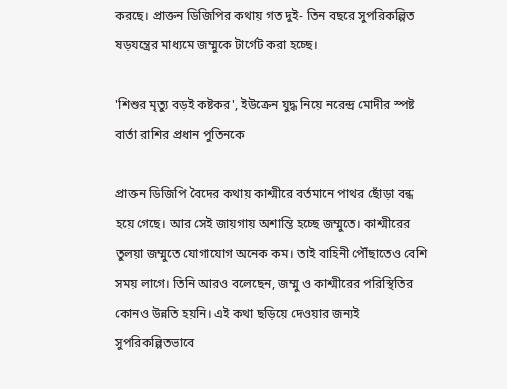করছে। প্রাক্তন ডিজিপির কথায় গত দুই- তিন বছরে সুপরিকল্পিত ষড়যন্ত্রের মাধ্যমে জম্মুকে টার্গেট করা হচ্ছে।

'শিশুর মৃত্যু বড়ই কষ্টকর', ইউক্রেন যুদ্ধ নিয়ে নরেন্দ্র মোদীর স্পষ্ট বার্তা রাশির প্রধান পুতিনকে

প্রাক্তন ডিজিপি বৈদের কথায় কাশ্মীরে বর্তমানে পাথর ছোঁড়া বন্ধ হয়ে গেছে। আর সেই জায়গায় অশান্তি হচ্ছে জম্মুতে। কাশ্মীরের তুলয়া জম্মুতে যোগাযোগ অনেক কম। তাই বাহিনী পৌঁছাতেও বেশি সময় লাগে। তিনি আরও বলেছেন, জম্মু ও কাশ্মীরের পরিস্থিতির কোনও উন্নতি হয়নি। এই কথা ছড়িয়ে দেওয়ার জন্যই সুপরিকল্পিতভাবে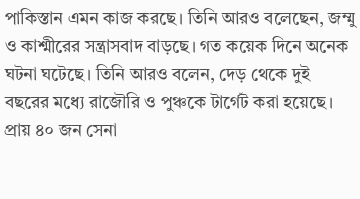পাকিস্তান এমন কাজ করছে। তিনি আরও বলেছেন, জম্মু ও কাশ্মীরের সন্ত্রাসবাদ বাড়ছে। গত কয়েক দিনে অনেক ঘটনা ঘটেছে। তিনি আরও বলেন, দেড় থেকে দুই বছরের মধ্যে রাজৌরি ও পুঞ্চকে টার্গেট করা হয়েছে। প্রায় ৪০ জন সেনা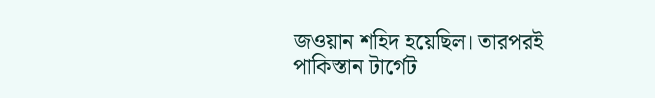জওয়ান শহিদ হয়েছিল। তারপরই পাকিস্তান টার্গেট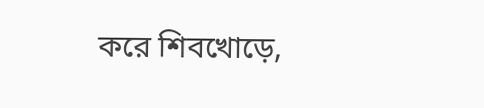করে শিবখোড়ে,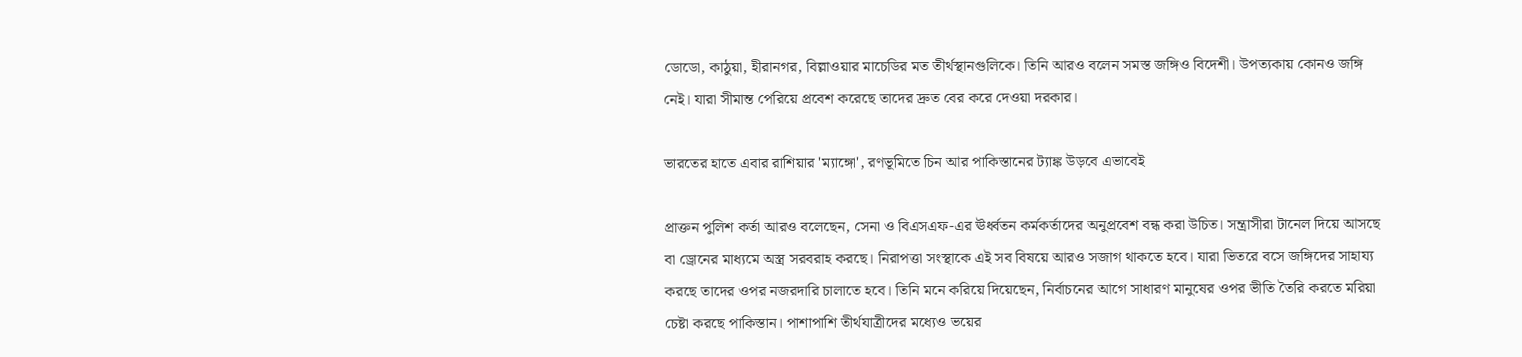ডোডো, কাঠুয়া, হীরানগর, বিল্লাওয়ার মাচেডির মত তীর্থস্থানগুলিকে। তিনি আরও বলেন সমস্ত জঙ্গিও বিদেশী। উপত্যকায় কোনও জঙ্গি নেই। যারা সীমান্ত পেরিয়ে প্রবেশ করেছে তাদের দ্রুত বের করে দেওয়া দরকার।

ভারতের হাতে এবার রাশিয়ার 'ম্যাঙ্গো', রণভূমিতে চিন আর পাকিস্তানের ট্যাঙ্ক উড়বে এভাবেই

প্রাক্তন পুলিশ কর্তা আরও বলেছেন, সেনা ও বিএসএফ-এর ঊর্ধ্বতন কর্মকর্তাদের অনুপ্রবেশ বন্ধ করা উচিত। সন্ত্রাসীরা টানেল দিয়ে আসছে বা ড্রোনের মাধ্যমে অস্ত্র সরবরাহ করছে। নিরাপত্তা সংস্থাকে এই সব বিষয়ে আরও সজাগ থাকতে হবে। যারা ভিতরে বসে জঙ্গিদের সাহায্য করছে তাদের ওপর নজরদারি চালাতে হবে। তিনি মনে করিয়ে দিয়েছেন, নির্বাচনের আগে সাধারণ মানুষের ওপর ভীতি তৈরি করতে মরিয়া চেষ্টা করছে পাকিস্তান। পাশাপাশি তীর্থযাত্রীদের মধ্যেও ভয়ের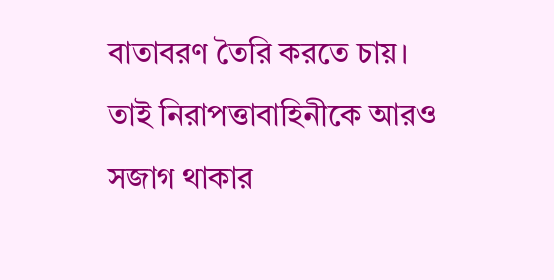বাতাবরণ তৈরি করতে চায়। তাই নিরাপত্তাবাহিনীকে আরও সজাগ থাকার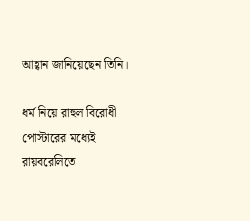আহ্বান জানিয়েছেন তিনি।

ধর্ম নিয়ে রাহুল বিরোধী পোস্টারের মধ্যেই রায়বরেলিতে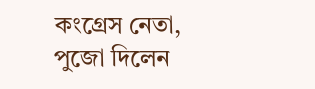কংগ্রেস নেতা, পুজো দিলেন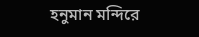হনুমান মন্দিরে